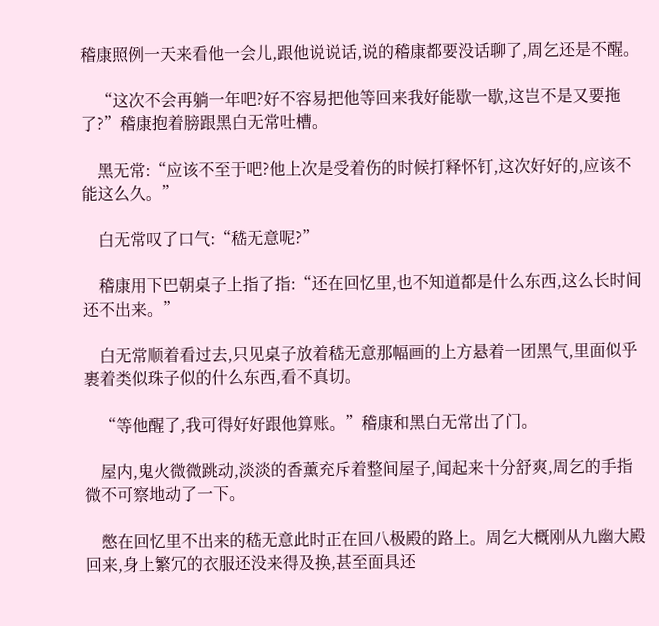稽康照例一天来看他一会儿,跟他说说话,说的稽康都要没话聊了,周乞还是不醒。

    “这次不会再躺一年吧?好不容易把他等回来我好能歇一歇,这岂不是又要拖了?”稽康抱着膀跟黑白无常吐槽。

    黑无常:“应该不至于吧?他上次是受着伤的时候打释怀钉,这次好好的,应该不能这么久。”

    白无常叹了口气:“嵇无意呢?”

    稽康用下巴朝桌子上指了指:“还在回忆里,也不知道都是什么东西,这么长时间还不出来。”

    白无常顺着看过去,只见桌子放着嵇无意那幅画的上方悬着一团黑气,里面似乎裹着类似珠子似的什么东西,看不真切。

    “等他醒了,我可得好好跟他算账。”稽康和黑白无常出了门。

    屋内,鬼火微微跳动,淡淡的香薰充斥着整间屋子,闻起来十分舒爽,周乞的手指微不可察地动了一下。

    憋在回忆里不出来的嵇无意此时正在回八极殿的路上。周乞大概刚从九幽大殿回来,身上繁冗的衣服还没来得及换,甚至面具还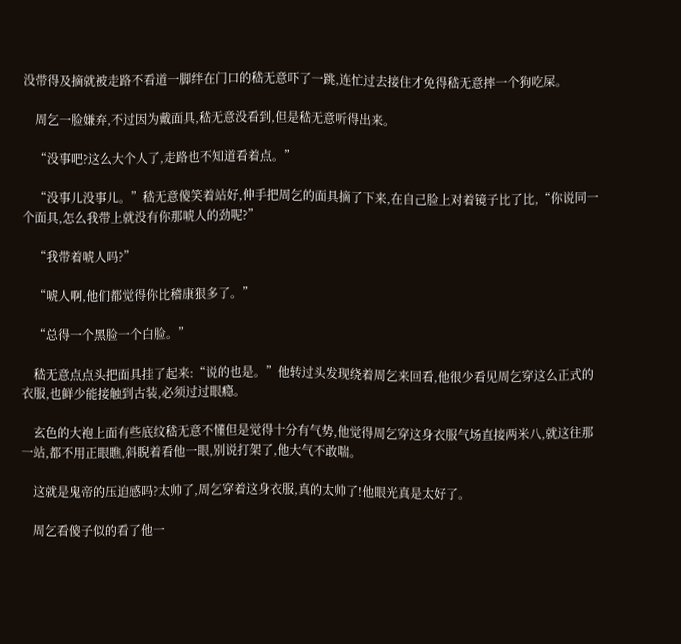没带得及摘就被走路不看道一脚绊在门口的嵇无意吓了一跳,连忙过去接住才免得嵇无意摔一个狗吃屎。

    周乞一脸嫌弃,不过因为戴面具,嵇无意没看到,但是嵇无意听得出来。

    “没事吧?这么大个人了,走路也不知道看着点。”

    “没事儿没事儿。”嵇无意傻笑着站好,伸手把周乞的面具摘了下来,在自己脸上对着镜子比了比,“你说同一个面具,怎么我带上就没有你那唬人的劲呢?”

    “我带着唬人吗?”

    “唬人啊,他们都觉得你比稽康狠多了。”

    “总得一个黑脸一个白脸。”

    嵇无意点点头把面具挂了起来:“说的也是。”他转过头发现绕着周乞来回看,他很少看见周乞穿这么正式的衣服,也鲜少能接触到古装,必须过过眼瘾。

    玄色的大袍上面有些底纹嵇无意不懂但是觉得十分有气势,他觉得周乞穿这身衣服气场直接两米八,就这往那一站,都不用正眼瞧,斜睨着看他一眼,别说打架了,他大气不敢喘。

    这就是鬼帝的压迫感吗?太帅了,周乞穿着这身衣服,真的太帅了!他眼光真是太好了。

    周乞看傻子似的看了他一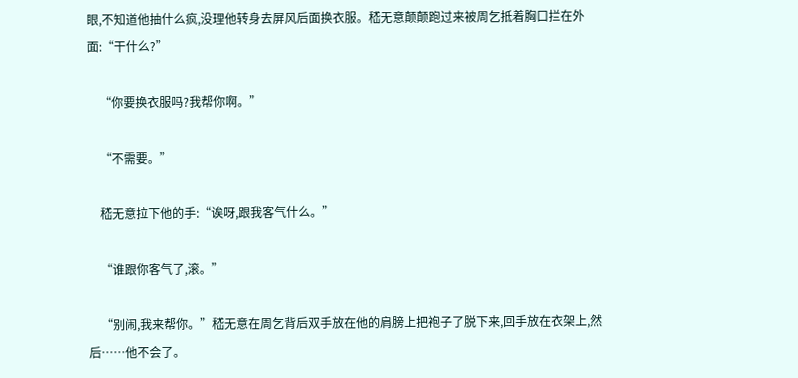眼,不知道他抽什么疯,没理他转身去屏风后面换衣服。嵇无意颠颠跑过来被周乞抵着胸口拦在外面:“干什么?”

    “你要换衣服吗?我帮你啊。”

    “不需要。”

    嵇无意拉下他的手:“诶呀,跟我客气什么。”

    “谁跟你客气了,滚。”

    “别闹,我来帮你。”嵇无意在周乞背后双手放在他的肩膀上把袍子了脱下来,回手放在衣架上,然后……他不会了。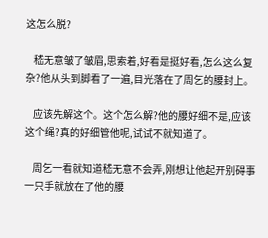这怎么脱?

    嵇无意皱了皱眉,思索着,好看是挺好看,怎么这么复杂?他从头到脚看了一遍,目光落在了周乞的腰封上。

    应该先解这个。这个怎么解?他的腰好细不是,应该这个绳?真的好细管他呢,试试不就知道了。

    周乞一看就知道嵇无意不会弄,刚想让他起开别碍事一只手就放在了他的腰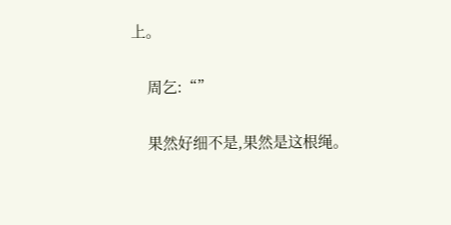上。

    周乞:“”

    果然好细不是,果然是这根绳。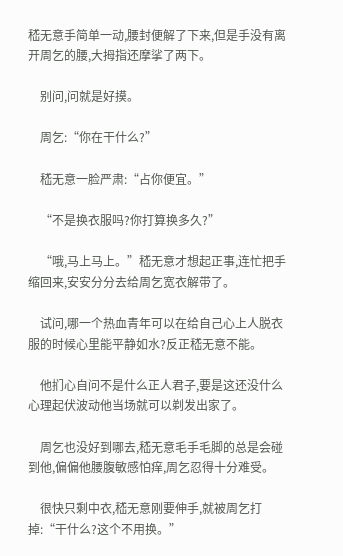嵇无意手简单一动,腰封便解了下来,但是手没有离开周乞的腰,大拇指还摩挲了两下。

    别问,问就是好摸。

    周乞:“你在干什么?”

    嵇无意一脸严肃:“占你便宜。”

    “不是换衣服吗?你打算换多久?”

    “哦,马上马上。”嵇无意才想起正事,连忙把手缩回来,安安分分去给周乞宽衣解带了。

    试问,哪一个热血青年可以在给自己心上人脱衣服的时候心里能平静如水?反正嵇无意不能。

    他扪心自问不是什么正人君子,要是这还没什么心理起伏波动他当场就可以剃发出家了。

    周乞也没好到哪去,嵇无意毛手毛脚的总是会碰到他,偏偏他腰腹敏感怕痒,周乞忍得十分难受。

    很快只剩中衣,嵇无意刚要伸手,就被周乞打掉:“干什么?这个不用换。”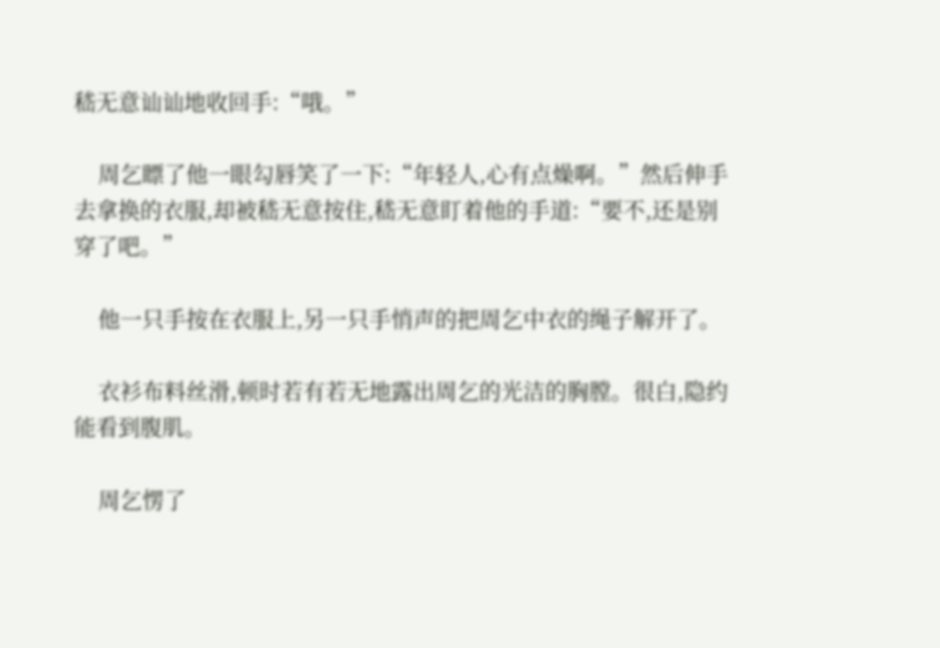嵇无意讪讪地收回手:“哦。”

    周乞瞟了他一眼勾唇笑了一下:“年轻人,心有点燥啊。”然后伸手去拿换的衣服,却被嵇无意按住,嵇无意盯着他的手道:“要不,还是别穿了吧。”

    他一只手按在衣服上,另一只手悄声的把周乞中衣的绳子解开了。

    衣衫布料丝滑,顿时若有若无地露出周乞的光洁的胸膛。很白,隐约能看到腹肌。

    周乞愣了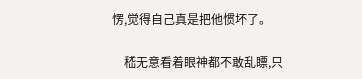愣,觉得自己真是把他惯坏了。

    嵇无意看着眼神都不敢乱瞟,只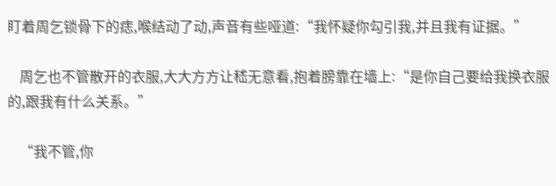盯着周乞锁骨下的痣,喉结动了动,声音有些哑道:“我怀疑你勾引我,并且我有证据。”

    周乞也不管散开的衣服,大大方方让嵇无意看,抱着膀靠在墙上:“是你自己要给我换衣服的,跟我有什么关系。”

    “我不管,你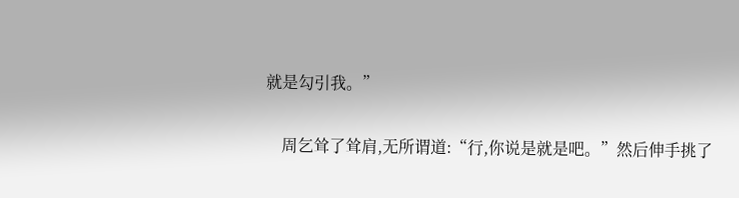就是勾引我。”

    周乞耸了耸肩,无所谓道:“行,你说是就是吧。”然后伸手挑了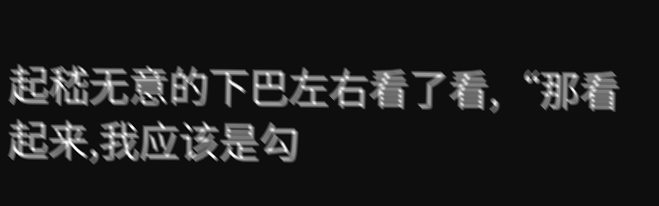起嵇无意的下巴左右看了看,“那看起来,我应该是勾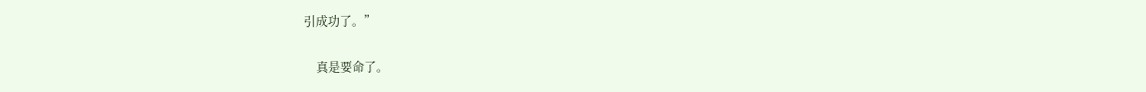引成功了。”

    真是要命了。